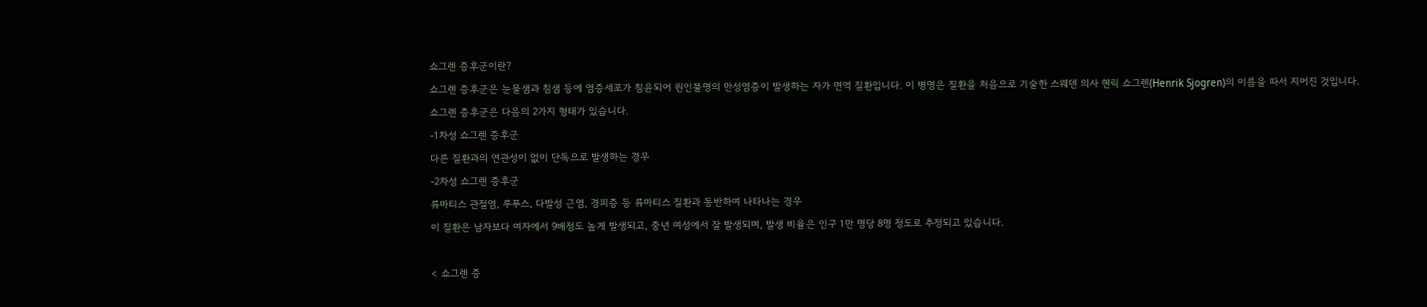쇼그렌 증후군이란?
쇼그렌 증후군은 눈물샘과 침샘 등에 염증세포가 침윤되어 원인불명의 만성염증이 발생하는 자가 면역 질환입니다. 이 병명은 질환을 처음으로 기술한 스웨덴 의사 헨릭 쇼그렌(Henrik Sjogren)의 이름을 따서 지어진 것입니다.
쇼그렌 증후군은 다음의 2가지 형태가 있습니다.
-1차성 쇼그렌 증후군
다른 질환과의 연관성이 없이 단독으로 발생하는 경우
-2차성 쇼그렌 증후군
류마티스 관절염, 루푸스, 다발성 근염, 경피증 등 류마티스 질환과 동반하여 나타나는 경우
이 질환은 남자보다 여자에서 9배정도 높게 발생되고, 중년 여성에서 잘 발생되며, 발생 비율은 인구 1만 명당 8명 정도로 추정되고 있습니다.

< 쇼그렌 증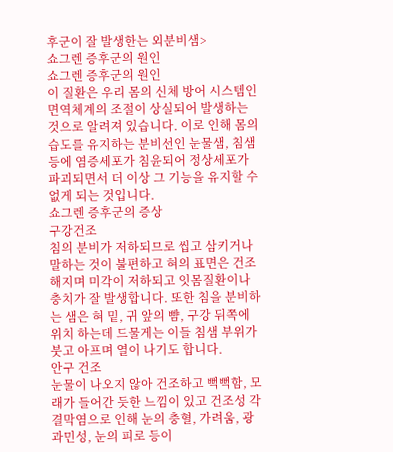후군이 잘 발생한는 외분비샘>
쇼그렌 증후군의 원인
쇼그렌 증후군의 원인
이 질환은 우리 몸의 신체 방어 시스템인 면역체계의 조절이 상실되어 발생하는 것으로 알려져 있습니다. 이로 인해 몸의 습도를 유지하는 분비선인 눈물샘, 침샘 등에 염증세포가 침윤되어 정상세포가 파괴되면서 더 이상 그 기능을 유지할 수 없게 되는 것입니다.
쇼그렌 증후군의 증상
구강건조
침의 분비가 저하되므로 씹고 삼키거나 말하는 것이 불편하고 혀의 표면은 건조해지며 미각이 저하되고 잇몸질환이나 충치가 잘 발생합니다. 또한 침을 분비하는 샘은 혀 밑, 귀 앞의 뺨, 구강 뒤쪽에 위치 하는데 드물게는 이들 침샘 부위가 붓고 아프며 열이 나기도 합니다.
안구 건조
눈물이 나오지 않아 건조하고 뻑뻑함, 모래가 들어간 듯한 느낌이 있고 건조성 각결막염으로 인해 눈의 충혈, 가려움, 광과민성, 눈의 피로 등이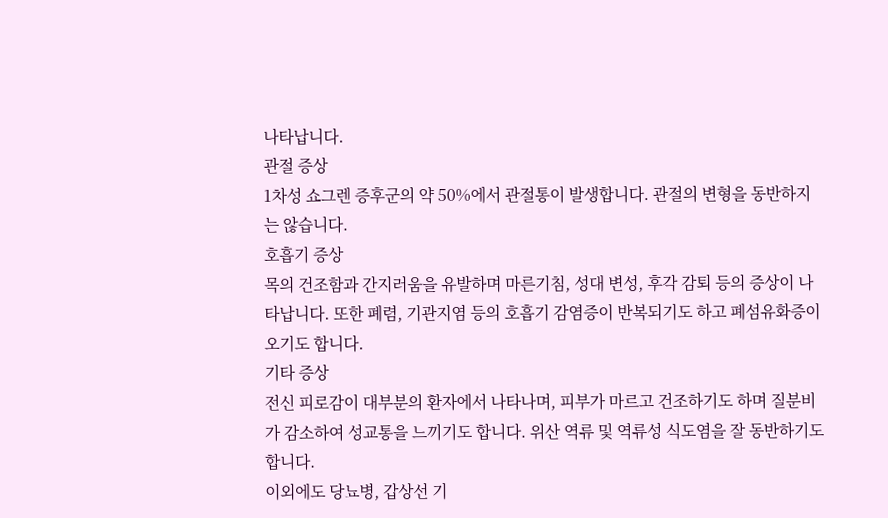나타납니다.
관절 증상
1차성 쇼그렌 증후군의 약 50%에서 관절통이 발생합니다. 관절의 변형을 동반하지는 않습니다.
호흡기 증상
목의 건조함과 간지러움을 유발하며 마른기침, 성대 변성, 후각 감퇴 등의 증상이 나타납니다. 또한 폐렴, 기관지염 등의 호흡기 감염증이 반복되기도 하고 폐섬유화증이 오기도 합니다.
기타 증상
전신 피로감이 대부분의 환자에서 나타나며, 피부가 마르고 건조하기도 하며 질분비가 감소하여 성교통을 느끼기도 합니다. 위산 역류 및 역류성 식도염을 잘 동반하기도 합니다.
이외에도 당뇨병, 갑상선 기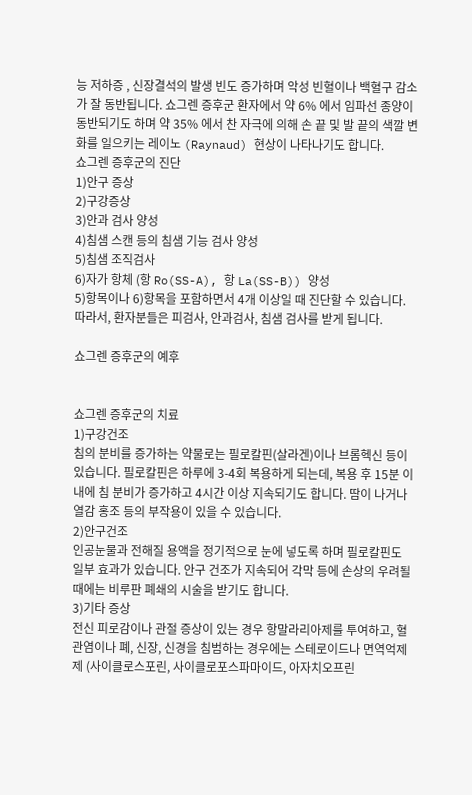능 저하증 , 신장결석의 발생 빈도 증가하며 악성 빈혈이나 백혈구 감소가 잘 동반됩니다. 쇼그렌 증후군 환자에서 약 6% 에서 임파선 종양이 동반되기도 하며 약 35% 에서 찬 자극에 의해 손 끝 및 발 끝의 색깔 변화를 일으키는 레이노 (Raynaud) 현상이 나타나기도 합니다.
쇼그렌 증후군의 진단
1)안구 증상
2)구강증상
3)안과 검사 양성
4)침샘 스캔 등의 침샘 기능 검사 양성
5)침샘 조직검사
6)자가 항체 (항 Ro(SS-A), 항 La(SS-B)) 양성
5)항목이나 6)항목을 포함하면서 4개 이상일 때 진단할 수 있습니다. 따라서, 환자분들은 피검사, 안과검사, 침샘 검사를 받게 됩니다.

쇼그렌 증후군의 예후


쇼그렌 증후군의 치료
1)구강건조
침의 분비를 증가하는 약물로는 필로칼핀(살라겐)이나 브롬헥신 등이 있습니다. 필로칼핀은 하루에 3-4회 복용하게 되는데, 복용 후 15분 이내에 침 분비가 증가하고 4시간 이상 지속되기도 합니다. 땀이 나거나 열감 홍조 등의 부작용이 있을 수 있습니다.
2)안구건조
인공눈물과 전해질 용액을 정기적으로 눈에 넣도록 하며 필로칼핀도 일부 효과가 있습니다. 안구 건조가 지속되어 각막 등에 손상의 우려될 때에는 비루판 폐쇄의 시술을 받기도 합니다.
3)기타 증상
전신 피로감이나 관절 증상이 있는 경우 항말라리아제를 투여하고, 혈관염이나 폐, 신장, 신경을 침범하는 경우에는 스테로이드나 면역억제제 (사이클로스포린, 사이클로포스파마이드, 아자치오프린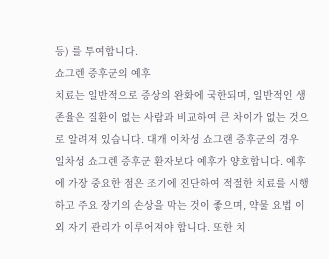등) 를 투여합니다.
쇼그렌 증후군의 예후
치료는 일반적으로 증상의 완화에 국한되며, 일반적인 생존율은 질환이 없는 사람과 비교하여 큰 차이가 없는 것으로 알려져 있습니다. 대개 이차성 쇼그랜 증후군의 경우 일차성 쇼그렌 증후군 환자보다 예후가 양호합니다. 예후에 가장 중요한 점은 조기에 진단하여 적절한 치료를 시행하고 주요 장기의 손상을 막는 것이 좋으며, 약물 요법 이외 자기 관리가 이루어져야 합니다. 또한 치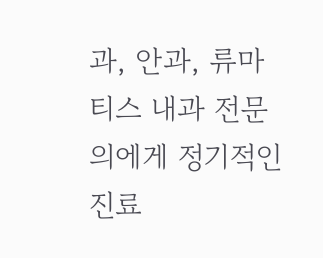과, 안과, 류마티스 내과 전문의에게 정기적인 진료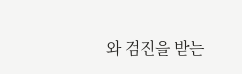와 검진을 받는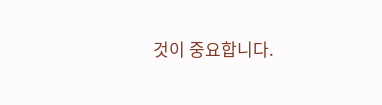것이 중요합니다.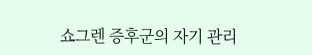쇼그렌 증후군의 자기 관리